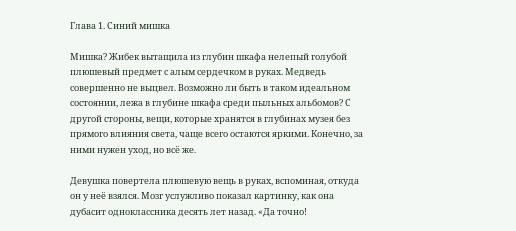Глава 1. Синий мишка

Мишка? Жибек вытащила из глубин шкафа нелепый голубой плюшевый предмет с алым сердечком в руках. Медведь совершенно не выцвел. Возможно ли быть в таком идеальном состоянии, лежа в глубине шкафа среди пыльных альбомов? С другой стороны, вещи, которые хранятся в глубинах музея без прямого влияния света, чаще всего остаются яркими. Конечно, за ними нужен уход, но всё же.

Девушка повертела плюшевую вещь в руках, вспоминая, откуда он у неё взялся. Мозг услужливо показал картинку, как она дубасит одноклассника десять лет назад. «Да точно!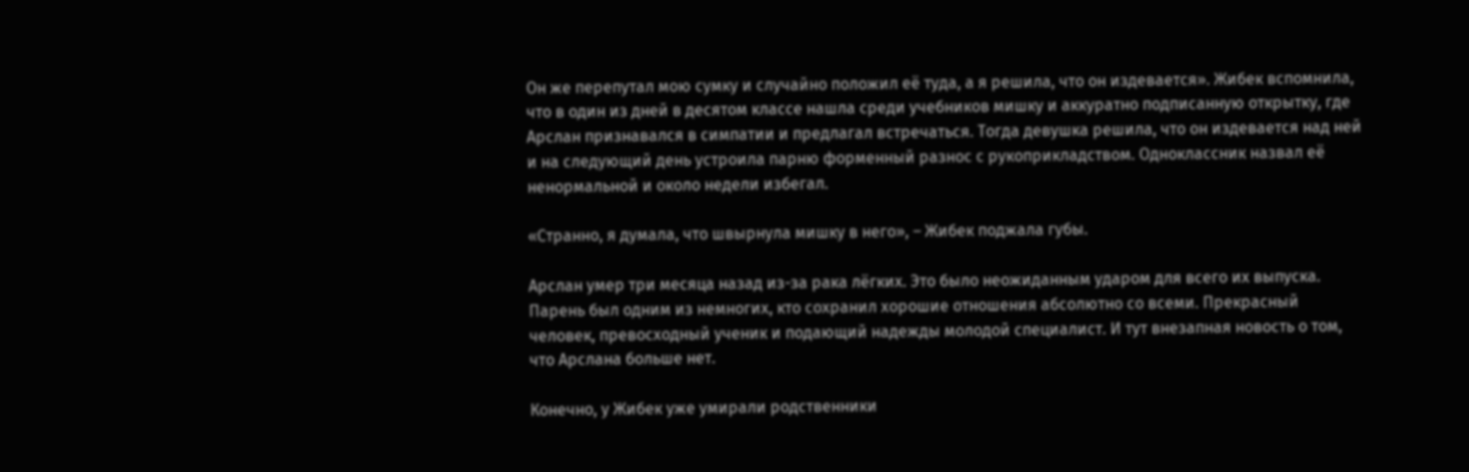Он же перепутал мою сумку и случайно положил её туда, а я решила, что он издевается». Жибек вспомнила, что в один из дней в десятом классе нашла среди учебников мишку и аккуратно подписанную открытку, где Арслан признавался в симпатии и предлагал встречаться. Тогда девушка решила, что он издевается над ней и на следующий день устроила парню форменный разнос с рукоприкладством. Одноклассник назвал её ненормальной и около недели избегал.

«Странно, я думала, что швырнула мишку в него», – Жибек поджала губы.

Арслан умер три месяца назад из-за рака лёгких. Это было неожиданным ударом для всего их выпуска. Парень был одним из немногих, кто сохранил хорошие отношения абсолютно со всеми. Прекрасный человек, превосходный ученик и подающий надежды молодой специалист. И тут внезапная новость о том, что Арслана больше нет.

Конечно, у Жибек уже умирали родственники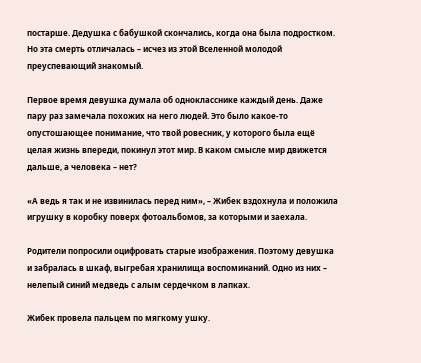постарше. Дедушка с бабушкой скончались, когда она была подростком. Но эта смерть отличалась – исчез из этой Вселенной молодой преуспевающий знакомый.

Первое время девушка думала об однокласснике каждый день. Даже пару раз замечала похожих на него людей. Это было какое-то опустошающее понимание, что твой ровесник, у которого была ещё целая жизнь впереди, покинул этот мир. В каком смысле мир движется дальше, а человека – нет?

«А ведь я так и не извинилась перед ним», – Жибек вздохнула и положила игрушку в коробку поверх фотоальбомов, за которыми и заехала.

Родители попросили оцифровать старые изображения. Поэтому девушка и забралась в шкаф, выгребая хранилища воспоминаний. Одно из них – нелепый синий медведь с алым сердечком в лапках.

Жибек провела пальцем по мягкому ушку.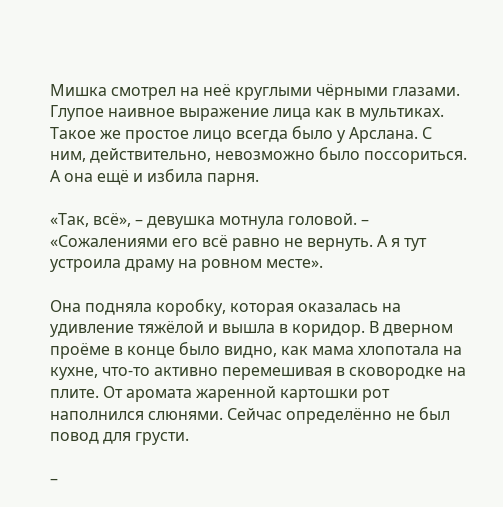Мишка смотрел на неё круглыми чёрными глазами. Глупое наивное выражение лица как в мультиках. Такое же простое лицо всегда было у Арслана. С ним, действительно, невозможно было поссориться. А она ещё и избила парня.

«Так, всё», – девушка мотнула головой. – «Сожалениями его всё равно не вернуть. А я тут устроила драму на ровном месте».

Она подняла коробку, которая оказалась на удивление тяжёлой и вышла в коридор. В дверном проёме в конце было видно, как мама хлопотала на кухне, что-то активно перемешивая в сковородке на плите. От аромата жаренной картошки рот наполнился слюнями. Сейчас определённо не был повод для грусти.

–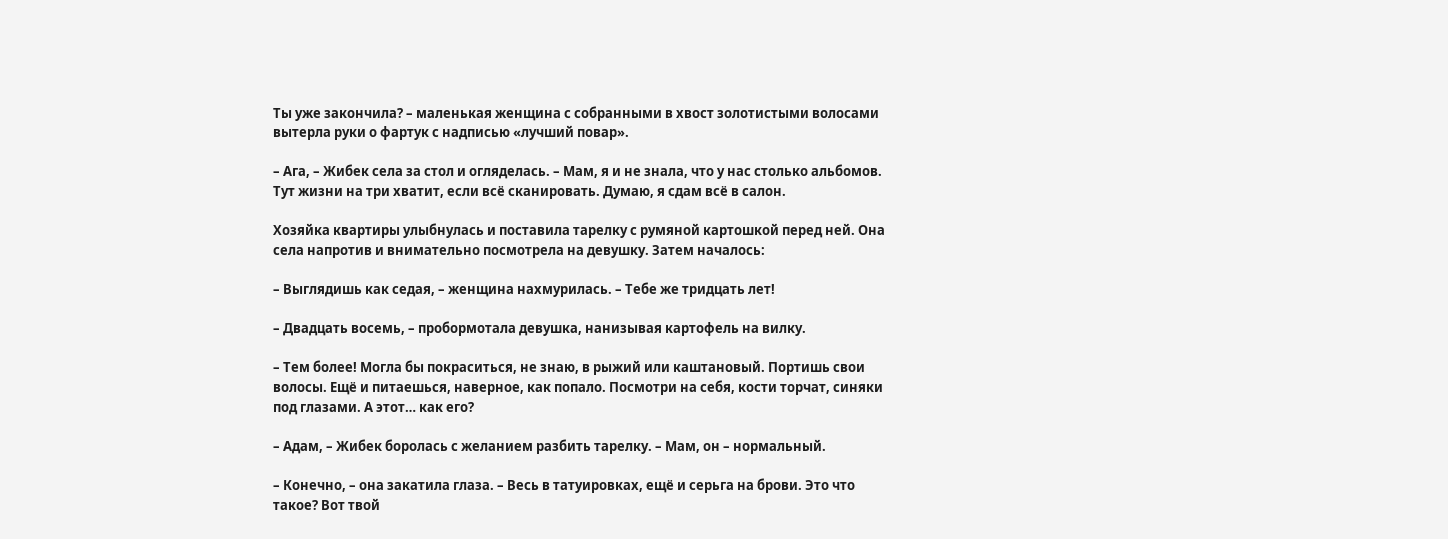Ты уже закончила? – маленькая женщина с собранными в хвост золотистыми волосами вытерла руки о фартук с надписью «лучший повар».

– Ага, – Жибек села за стол и огляделась. – Мам, я и не знала, что у нас столько альбомов. Тут жизни на три хватит, если всё сканировать. Думаю, я сдам всё в салон.

Хозяйка квартиры улыбнулась и поставила тарелку с румяной картошкой перед ней. Она села напротив и внимательно посмотрела на девушку. Затем началось:

– Выглядишь как седая, – женщина нахмурилась. – Тебе же тридцать лет!

– Двадцать восемь, – пробормотала девушка, нанизывая картофель на вилку.

– Тем более! Могла бы покраситься, не знаю, в рыжий или каштановый. Портишь свои волосы. Ещё и питаешься, наверное, как попало. Посмотри на себя, кости торчат, синяки под глазами. А этот… как его?

– Адам, – Жибек боролась с желанием разбить тарелку. – Мам, он – нормальный.

– Конечно, – она закатила глаза. – Весь в татуировках, ещё и серьга на брови. Это что такое? Вот твой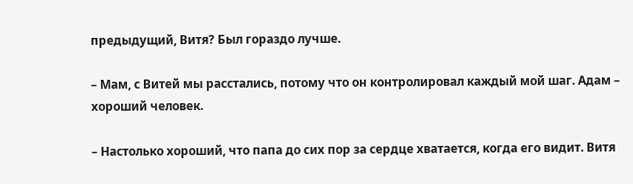предыдущий, Витя? Был гораздо лучше.

– Мам, с Витей мы расстались, потому что он контролировал каждый мой шаг. Адам – хороший человек.

– Настолько хороший, что папа до сих пор за сердце хватается, когда его видит. Витя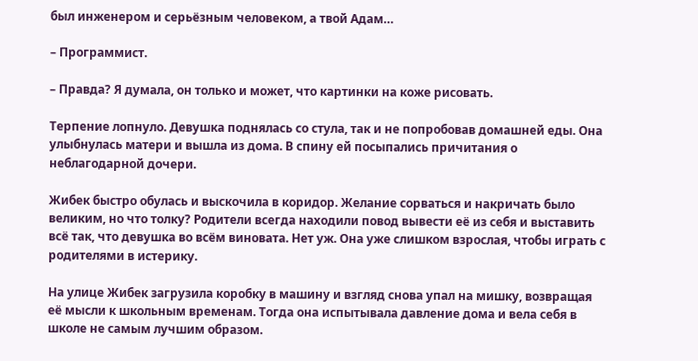был инженером и серьёзным человеком, а твой Адам…

– Программист.

– Правда? Я думала, он только и может, что картинки на коже рисовать.

Терпение лопнуло. Девушка поднялась со стула, так и не попробовав домашней еды. Она улыбнулась матери и вышла из дома. В спину ей посыпались причитания о неблагодарной дочери.

Жибек быстро обулась и выскочила в коридор. Желание сорваться и накричать было великим, но что толку? Родители всегда находили повод вывести её из себя и выставить всё так, что девушка во всём виновата. Нет уж. Она уже слишком взрослая, чтобы играть с родителями в истерику.

На улице Жибек загрузила коробку в машину и взгляд снова упал на мишку, возвращая её мысли к школьным временам. Тогда она испытывала давление дома и вела себя в школе не самым лучшим образом.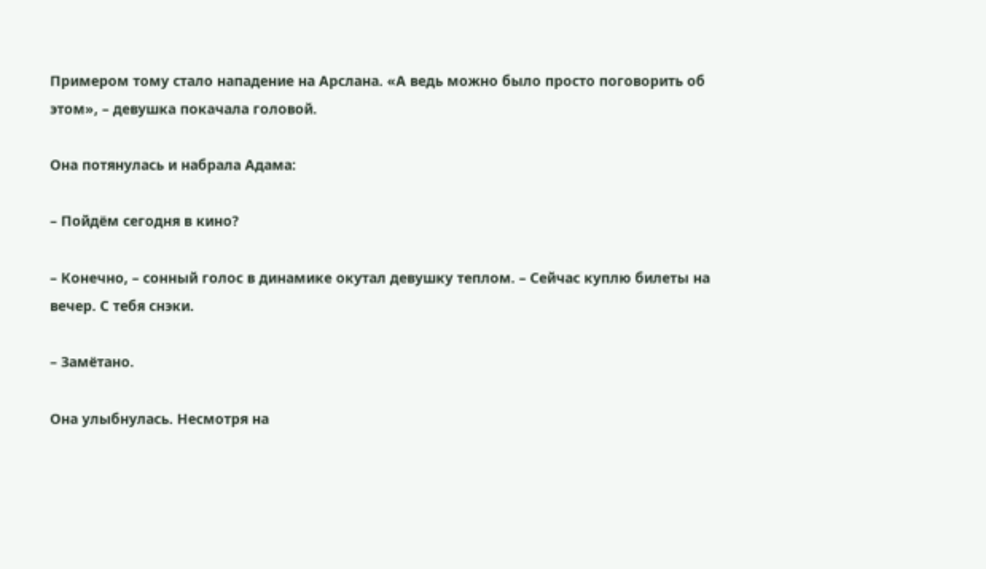Примером тому стало нападение на Арслана. «А ведь можно было просто поговорить об этом», – девушка покачала головой.

Она потянулась и набрала Адама:

– Пойдём сегодня в кино?

– Конечно, – сонный голос в динамике окутал девушку теплом. – Сейчас куплю билеты на вечер. С тебя снэки.

– Замётано.

Она улыбнулась. Несмотря на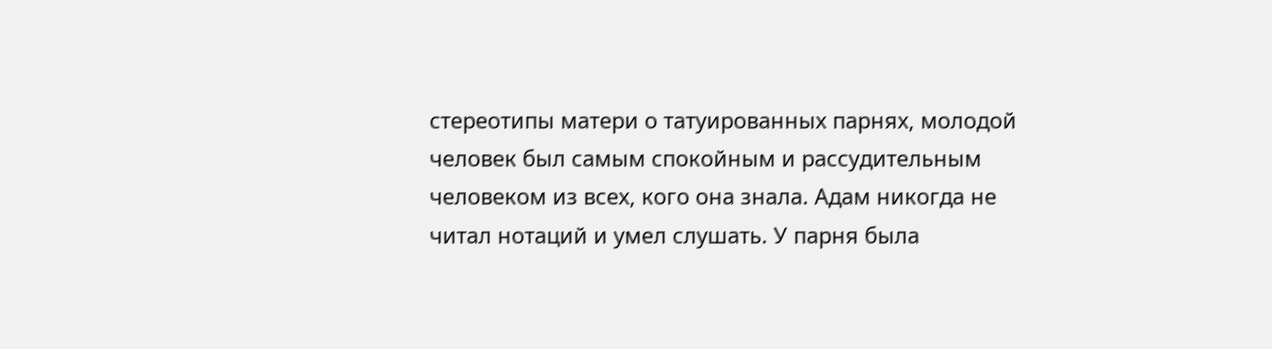стереотипы матери о татуированных парнях, молодой человек был самым спокойным и рассудительным человеком из всех, кого она знала. Адам никогда не читал нотаций и умел слушать. У парня была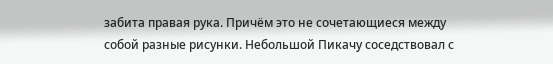забита правая рука. Причём это не сочетающиеся между собой разные рисунки. Небольшой Пикачу соседствовал с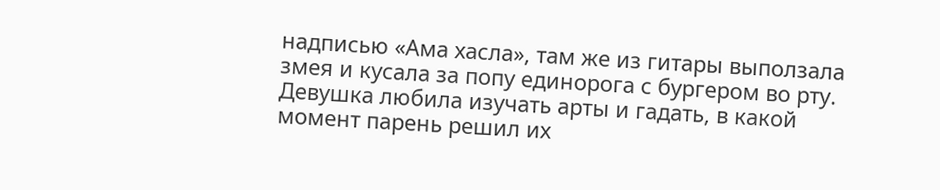надписью «Ама хасла», там же из гитары выползала змея и кусала за попу единорога с бургером во рту. Девушка любила изучать арты и гадать, в какой момент парень решил их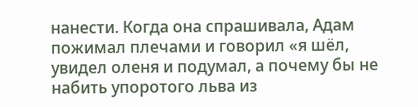нанести. Когда она спрашивала, Адам пожимал плечами и говорил «я шёл, увидел оленя и подумал, а почему бы не набить упоротого льва из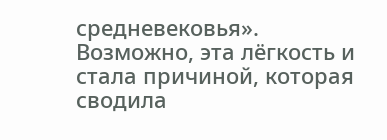средневековья». Возможно, эта лёгкость и стала причиной, которая сводила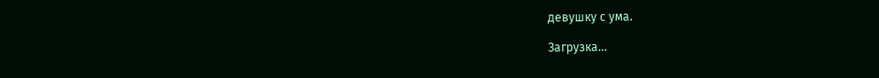девушку с ума.

Загрузка...